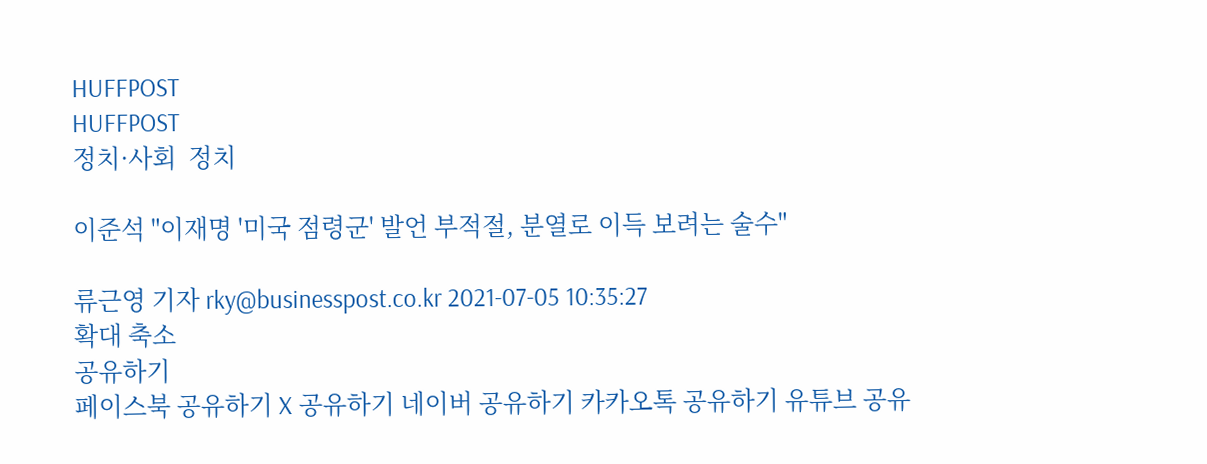HUFFPOST
HUFFPOST
정치·사회  정치

이준석 "이재명 '미국 점령군' 발언 부적절, 분열로 이득 보려는 술수"

류근영 기자 rky@businesspost.co.kr 2021-07-05 10:35:27
확대 축소
공유하기
페이스북 공유하기 X 공유하기 네이버 공유하기 카카오톡 공유하기 유튜브 공유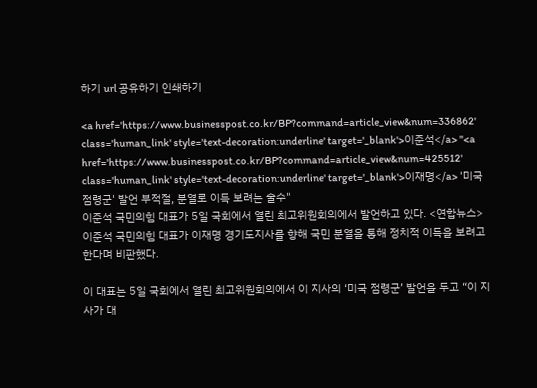하기 url 공유하기 인쇄하기

<a href='https://www.businesspost.co.kr/BP?command=article_view&num=336862' class='human_link' style='text-decoration:underline' target='_blank'>이준석</a> "<a href='https://www.businesspost.co.kr/BP?command=article_view&num=425512' class='human_link' style='text-decoration:underline' target='_blank'>이재명</a> '미국 점령군' 발언 부적절, 분열로 이득 보려는 술수"
이준석 국민의힘 대표가 5일 국회에서 열린 최고위원회의에서 발언하고 있다. <연합뉴스>
이준석 국민의힘 대표가 이재명 경기도지사를 향해 국민 분열을 통해 정치적 이득을 보려고 한다며 비판했다.

이 대표는 5일 국회에서 열린 최고위원회의에서 이 지사의 ‘미국 점령군’ 발언을 두고 “이 지사가 대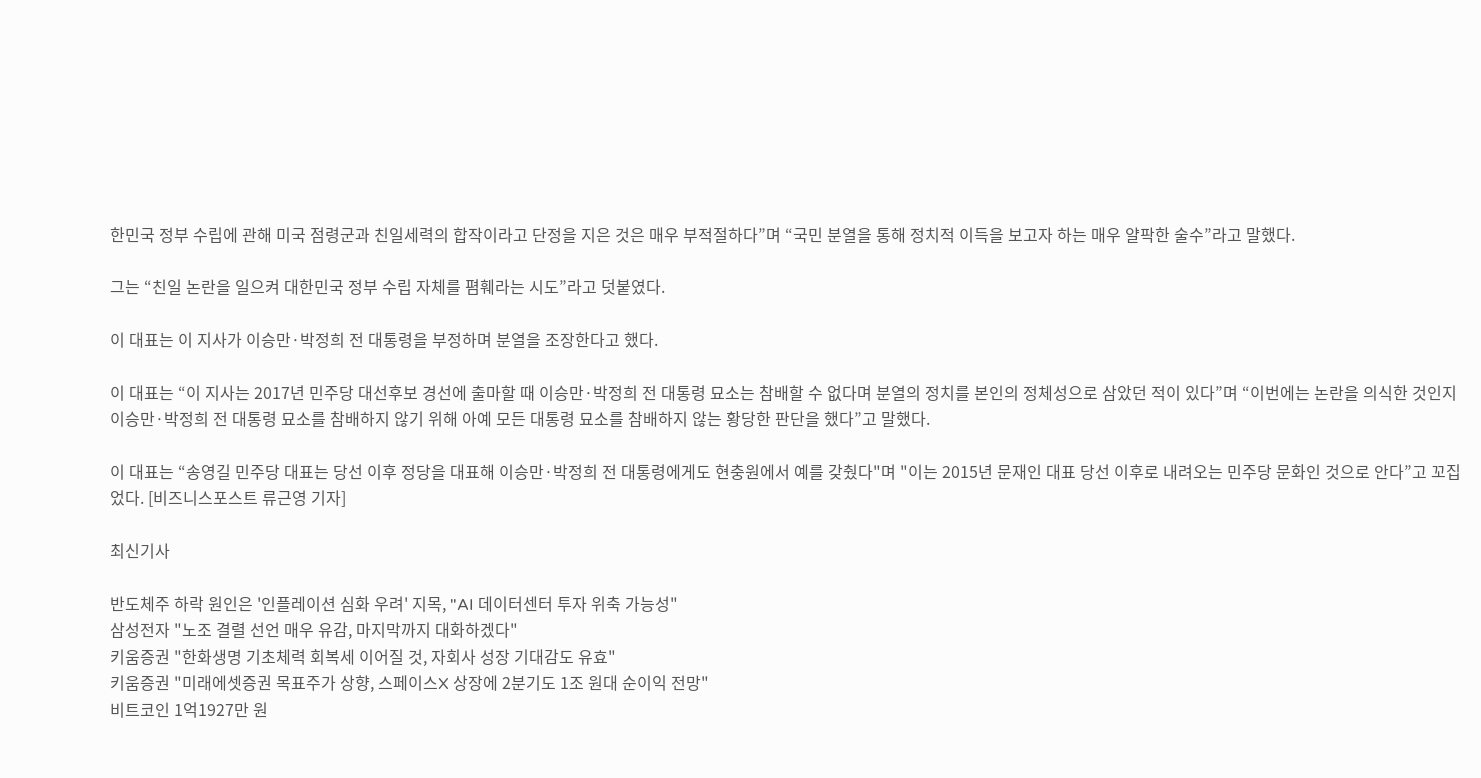한민국 정부 수립에 관해 미국 점령군과 친일세력의 합작이라고 단정을 지은 것은 매우 부적절하다”며 “국민 분열을 통해 정치적 이득을 보고자 하는 매우 얄팍한 술수”라고 말했다.

그는 “친일 논란을 일으켜 대한민국 정부 수립 자체를 폄훼라는 시도”라고 덧붙였다.

이 대표는 이 지사가 이승만·박정희 전 대통령을 부정하며 분열을 조장한다고 했다.

이 대표는 “이 지사는 2017년 민주당 대선후보 경선에 출마할 때 이승만·박정희 전 대통령 묘소는 참배할 수 없다며 분열의 정치를 본인의 정체성으로 삼았던 적이 있다”며 “이번에는 논란을 의식한 것인지 이승만·박정희 전 대통령 묘소를 참배하지 않기 위해 아예 모든 대통령 묘소를 참배하지 않는 황당한 판단을 했다”고 말했다.

이 대표는 “송영길 민주당 대표는 당선 이후 정당을 대표해 이승만·박정희 전 대통령에게도 현충원에서 예를 갖췄다"며 "이는 2015년 문재인 대표 당선 이후로 내려오는 민주당 문화인 것으로 안다”고 꼬집었다. [비즈니스포스트 류근영 기자]

최신기사

반도체주 하락 원인은 '인플레이션 심화 우려' 지목, "AI 데이터센터 투자 위축 가능성"
삼성전자 "노조 결렬 선언 매우 유감, 마지막까지 대화하겠다"
키움증권 "한화생명 기초체력 회복세 이어질 것, 자회사 성장 기대감도 유효"
키움증권 "미래에셋증권 목표주가 상향, 스페이스X 상장에 2분기도 1조 원대 순이익 전망"
비트코인 1억1927만 원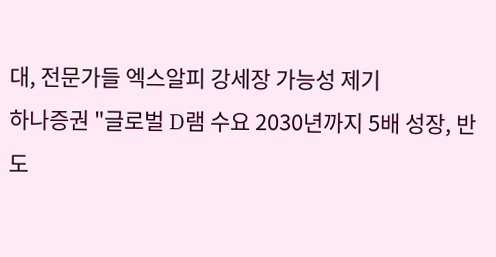대, 전문가들 엑스알피 강세장 가능성 제기
하나증권 "글로벌 D램 수요 2030년까지 5배 성장, 반도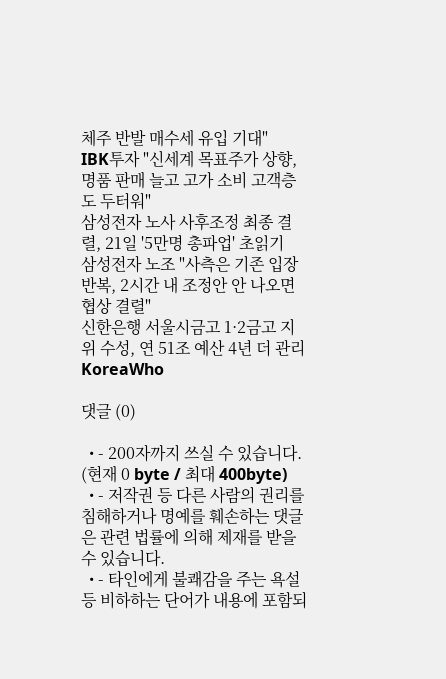체주 반발 매수세 유입 기대"
IBK투자 "신세계 목표주가 상향, 명품 판매 늘고 고가 소비 고객층도 두터워"
삼성전자 노사 사후조정 최종 결렬, 21일 '5만명 총파업' 초읽기
삼성전자 노조 "사측은 기존 입장 반복, 2시간 내 조정안 안 나오면 협상 결렬"
신한은행 서울시금고 1·2금고 지위 수성, 연 51조 예산 4년 더 관리
KoreaWho

댓글 (0)

  • - 200자까지 쓰실 수 있습니다. (현재 0 byte / 최대 400byte)
  • - 저작권 등 다른 사람의 권리를 침해하거나 명예를 훼손하는 댓글은 관련 법률에 의해 제재를 받을 수 있습니다.
  • - 타인에게 불쾌감을 주는 욕설 등 비하하는 단어가 내용에 포함되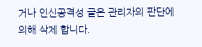거나 인신공격성 글은 관리자의 판단에 의해 삭제 합니다.